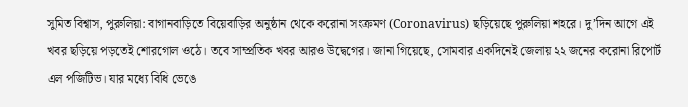সুমিত বিশ্বাস, পুরুলিয়া: বাগানবাড়িতে বিয়েবাড়ির অনুষ্ঠান থেকে করোনা সংক্রমণ (Coronavirus) ছড়িয়েছে পুরুলিয়া শহরে। দু’দিন আগে এই খবর ছড়িয়ে পড়তেই শোরগোল ওঠে। তবে সাম্প্রতিক খবর আরও উদ্বেগের। জানা গিয়েছে, সোমবার একদিনেই জেলায় ২২ জনের করোনা রিপোর্ট এল পজিটিভ। যার মধ্যে বিধি ভেঙে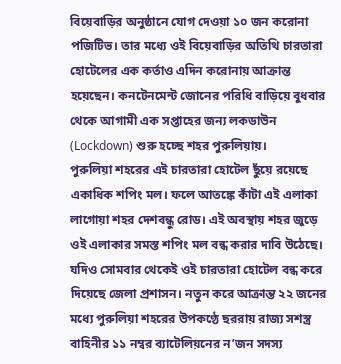বিয়েবাড়ির অনুষ্ঠানে যোগ দেওয়া ১০ জন করোনা পজিটিভ। তার মধ্যে ওই বিয়েবাড়ির অতিথি চারতারা হোটেলের এক কর্তাও এদিন করোনায় আক্রান্ত হয়েছেন। কনটেনমেন্ট জোনের পরিধি বাড়িয়ে বুধবার থেকে আগামী এক সপ্তাহের জন্য লকডাউন (Lockdown) শুরু হচ্ছে শহর পুরুলিয়ায়।
পুরুলিয়া শহরের এই চারতারা হোটেল ছুঁয়ে রয়েছে একাধিক শপিং মল। ফলে আতঙ্কে কাঁটা এই এলাকা লাগোয়া শহর দেশবন্ধু রোড। এই অবস্থায় শহর জুড়ে ওই এলাকার সমস্ত শপিং মল বন্ধ করার দাবি উঠেছে। যদিও সোমবার থেকেই ওই চারতারা হোটেল বন্ধ করে দিয়েছে জেলা প্রশাসন। নতুন করে আক্রান্ত ২২ জনের মধ্যে পুরুলিয়া শহরের উপকণ্ঠে ছররায় রাজ্য সশস্ত্র বাহিনীর ১১ নম্বর ব্যাটেলিয়নের ন’জন সদস্য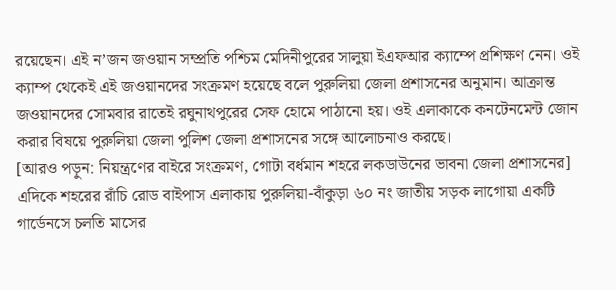রয়েছেন। এই ন’জন জওয়ান সম্প্রতি পশ্চিম মেদিনীপুরের সালুয়া ইএফআর ক্যাম্পে প্রশিক্ষণ নেন। ওই ক্যাম্প থেকেই এই জওয়ানদের সংক্রমণ হয়েছে বলে পুরুলিয়া জেলা প্রশাসনের অনুমান। আক্রান্ত জওয়ানদের সোমবার রাতেই রঘুনাথপুরের সেফ হোমে পাঠানো হয়। ওই এলাকাকে কনটেনমেন্ট জোন করার বিষয়ে পুরুলিয়া জেলা পুলিশ জেলা প্রশাসনের সঙ্গে আলোচনাও করছে।
[আরও পড়ুন: নিয়ন্ত্রণের বাইরে সংক্রমণ, গোটা বর্ধমান শহরে লকডাউনের ভাবনা জেলা প্রশাসনের]
এদিকে শহরের রাঁচি রোড বাইপাস এলাকায় পুরুলিয়া-বাঁকুড়া ৬০ নং জাতীয় সড়ক লাগোয়া একটি গার্ডেনসে চলতি মাসের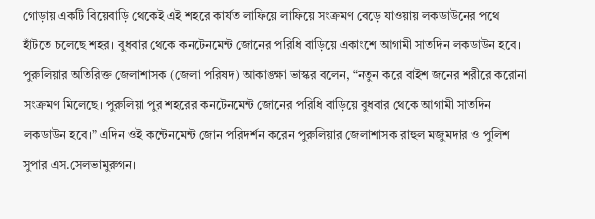গোড়ায় একটি বিয়েবাড়ি থেকেই এই শহরে কার্যত লাফিয়ে লাফিয়ে সংক্রমণ বেড়ে যাওয়ায় লকডাউনের পথে হাঁটতে চলেছে শহর। বুধবার থেকে কনটেনমেন্ট জোনের পরিধি বাড়িয়ে একাংশে আগামী সাতদিন লকডাউন হবে। পুরুলিয়ার অতিরিক্ত জেলাশাসক (জেলা পরিষদ) আকাঙ্ক্ষা ভাস্কর বলেন, “নতুন করে বাইশ জনের শরীরে করোনা সংক্রমণ মিলেছে। পুরুলিয়া পুর শহরের কনটেনমেন্ট জোনের পরিধি বাড়িয়ে বুধবার থেকে আগামী সাতদিন লকডাউন হবে।” এদিন ওই কন্টেনমেন্ট জোন পরিদর্শন করেন পুরুলিয়ার জেলাশাসক রাহুল মজুমদার ও পুলিশ সুপার এস.সেলভামুরুগন।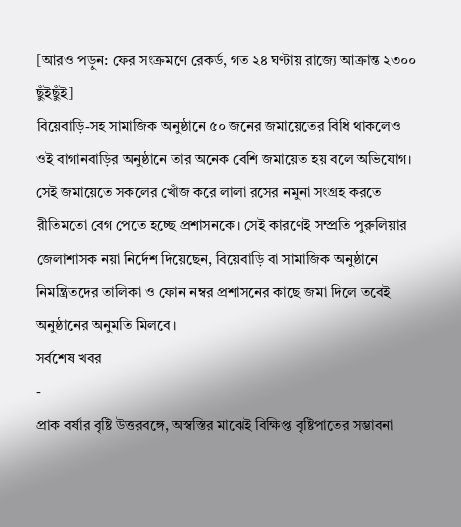[আরও পড়ুন: ফের সংক্রমণে রেকর্ড, গত ২৪ ঘণ্টায় রাজ্যে আক্রান্ত ২৩০০ ছুঁইছুঁই]
বিয়েবাড়ি-সহ সামাজিক অনুষ্ঠানে ৫০ জনের জমায়েতের বিধি থাকলেও ওই বাগানবাড়ির অনুষ্ঠানে তার অনেক বেশি জমায়েত হয় বলে অভিযোগ। সেই জমায়েতে সকলের খোঁজ করে লালা রসের নমুনা সংগ্রহ করতে রীতিমতো বেগ পেতে হচ্ছে প্রশাসনকে। সেই কারণেই সম্প্রতি পুরুলিয়ার জেলাশাসক নয়া নির্দেশ দিয়েছেন, বিয়েবাড়ি বা সামাজিক অনুষ্ঠানে নিমন্ত্রিতদের তালিকা ও ফোন নম্বর প্রশাসনের কাছে জমা দিলে তবেই অনুষ্ঠানের অনুমতি মিলবে।
সর্বশেষ খবর
-
প্রাক বর্ষার বৃষ্টি উত্তরবঙ্গে, অস্বস্তির মাঝেই বিক্ষিপ্ত বৃষ্টিপাতের সম্ভাবনা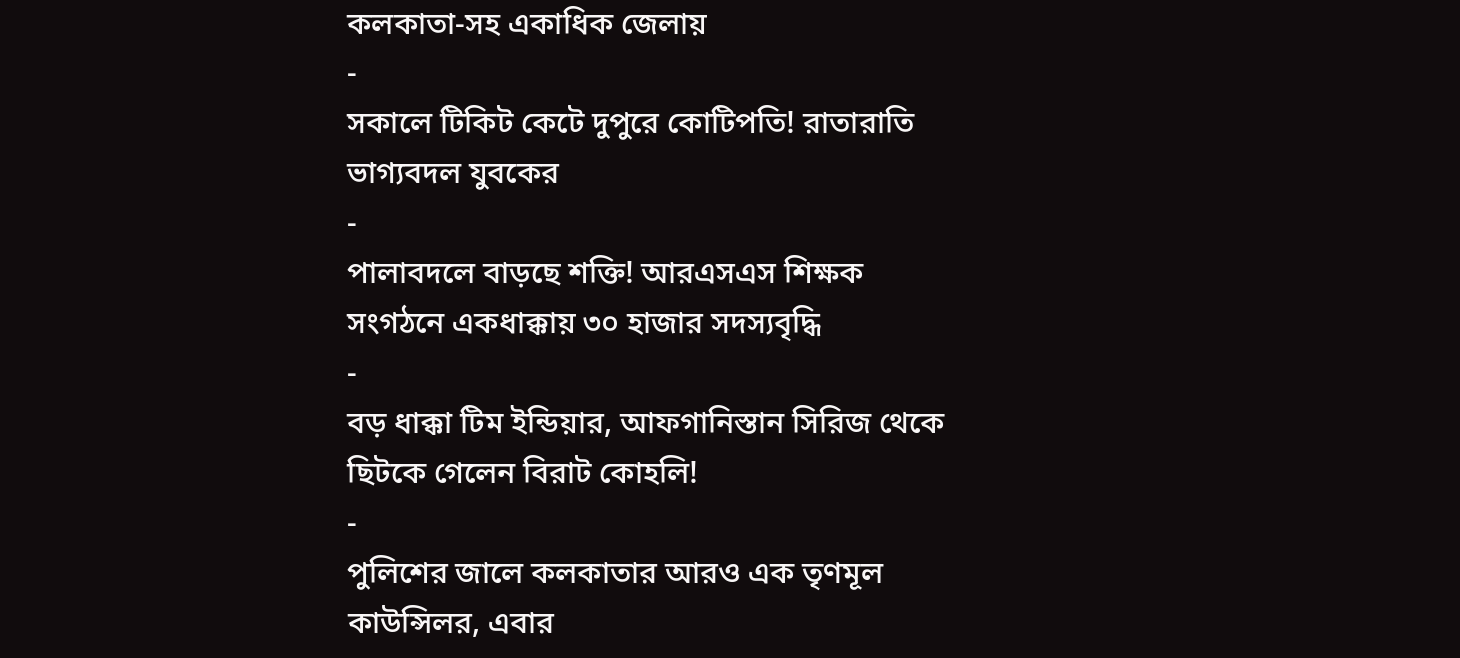কলকাতা-সহ একাধিক জেলায়
-
সকালে টিকিট কেটে দুপুরে কোটিপতি! রাতারাতি ভাগ্যবদল যুবকের
-
পালাবদলে বাড়ছে শক্তি! আরএসএস শিক্ষক সংগঠনে একধাক্কায় ৩০ হাজার সদস্যবৃদ্ধি
-
বড় ধাক্কা টিম ইন্ডিয়ার, আফগানিস্তান সিরিজ থেকে ছিটকে গেলেন বিরাট কোহলি!
-
পুলিশের জালে কলকাতার আরও এক তৃণমূল কাউন্সিলর, এবার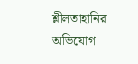শ্লীলতাহানির অভিযোগ